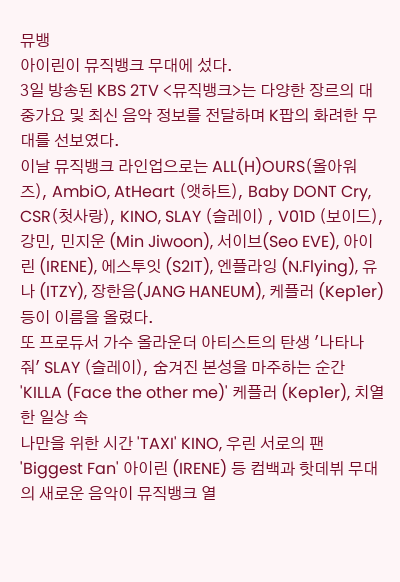뮤뱅
아이린이 뮤직뱅크 무대에 섰다.
3일 방송된 KBS 2TV <뮤직뱅크>는 다양한 장르의 대중가요 및 최신 음악 정보를 전달하며 K팝의 화려한 무대를 선보였다.
이날 뮤직뱅크 라인업으로는 ALL(H)OURS(올아워즈), AmbiO, AtHeart (앳하트), Baby DONT Cry, CSR(첫사랑), KINO, SLAY (슬레이) , V01D (보이드), 강민, 민지운 (Min Jiwoon), 서이브(Seo EVE), 아이린 (IRENE), 에스투잇 (S2IT), 엔플라잉 (N.Flying), 유나 (ITZY), 장한음(JANG HANEUM), 케플러 (Kep1er) 등이 이름을 올렸다.
또 프로듀서 가수 올라운더 아티스트의 탄생 '나타나 줘' SLAY (슬레이), 숨겨진 본성을 마주하는 순간 'KILLA (Face the other me)' 케플러 (Kep1er), 치열한 일상 속
나만을 위한 시간 'TAXI' KINO, 우린 서로의 팬 'Biggest Fan' 아이린 (IRENE) 등 컴백과 핫데뷔 무대의 새로운 음악이 뮤직뱅크 열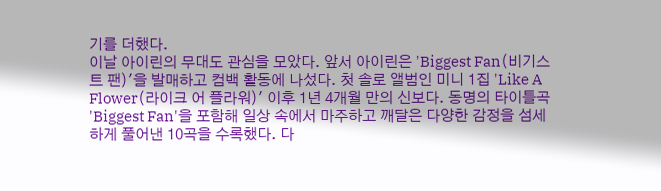기를 더했다.
이날 아이린의 무대도 관심을 모았다. 앞서 아이린은 'Biggest Fan(비기스트 팬)'을 발매하고 컴백 활동에 나섰다. 첫 솔로 앨범인 미니 1집 'Like A Flower(라이크 어 플라워)' 이후 1년 4개월 만의 신보다. 동명의 타이틀곡 'Biggest Fan'을 포함해 일상 속에서 마주하고 깨달은 다양한 감정을 섬세하게 풀어낸 10곡을 수록했다. 다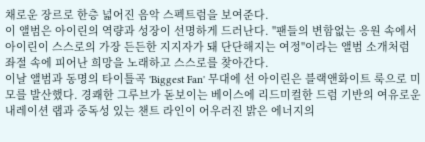채로운 장르로 한층 넓어진 음악 스펙트럼을 보여준다.
이 앨범은 아이린의 역량과 성장이 선명하게 드러난다. "팬들의 변함없는 응원 속에서 아이린이 스스로의 가장 든든한 지지자가 돼 단단해지는 여정"이라는 앨범 소개처럼 좌절 속에 피어난 희망을 노래하고 스스로를 찾아간다.
이날 앨범과 동명의 타이틀곡 'Biggest Fan' 무대에 선 아이린은 블랙앤화이트 룩으로 미모를 발산했다. 경쾌한 그루브가 돋보이는 베이스에 리드미컬한 드럼 기반의 여유로운 내레이션 랩과 중독성 있는 챈트 라인이 어우러진 밝은 에너지의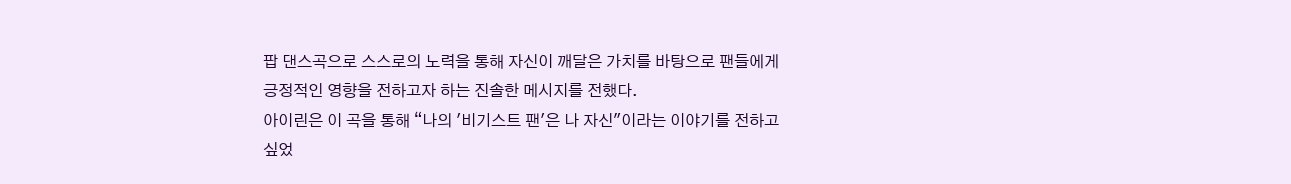팝 댄스곡으로 스스로의 노력을 통해 자신이 깨달은 가치를 바탕으로 팬들에게 긍정적인 영향을 전하고자 하는 진솔한 메시지를 전했다.
아이린은 이 곡을 통해 “나의 '비기스트 팬'은 나 자신"이라는 이야기를 전하고 싶었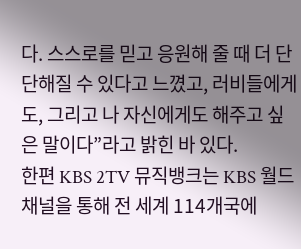다. 스스로를 믿고 응원해 줄 때 더 단단해질 수 있다고 느꼈고, 러비들에게도, 그리고 나 자신에게도 해주고 싶은 말이다”라고 밝힌 바 있다.
한편 KBS 2TV 뮤직뱅크는 KBS 월드 채널을 통해 전 세계 114개국에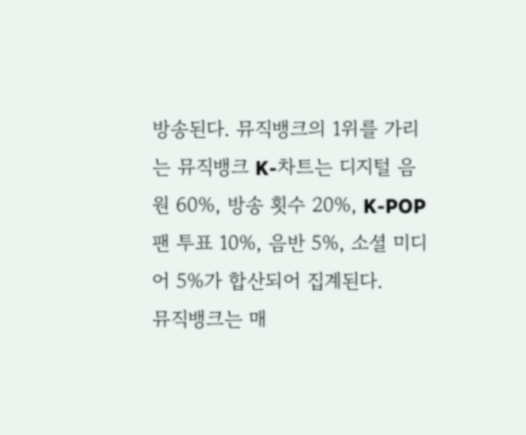방송된다. 뮤직뱅크의 1위를 가리는 뮤직뱅크 K-차트는 디지털 음원 60%, 방송 횟수 20%, K-POP 팬 투표 10%, 음반 5%, 소셜 미디어 5%가 합산되어 집계된다.
뮤직뱅크는 매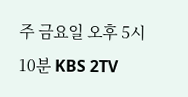주 금요일 오후 5시 10분 KBS 2TV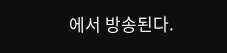에서 방송된다.